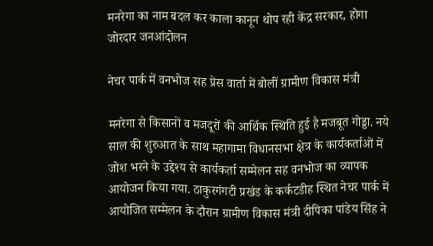मनरेगा का नाम बदल कर काला कानून थोप रही केंद्र सरकार, होगा जोरदार जनआंदोलन

नेचर पार्क में वनभोज सह प्रेस वार्ता में बोलीं ग्रामीण विकास मंत्री

मनरेगा से किसानों व मजदूरों की आर्थिक स्थिति हुई है मजबूत गोड्डा. नये साल की शुरुआत के साथ महागामा विधानसभा क्षेत्र के कार्यकर्ताओं में जोश भरने के उद्देश्य से कार्यकर्ता सम्मेलन सह वनभोज का व्यापक आयोजन किया गया. ठाकुरगंगटी प्रखंड के कर्कटडीह स्थित नेचर पार्क में आयोजित सम्मेलन के दौरान ग्रामीण विकास मंत्री दीपिका पांडेय सिंह ने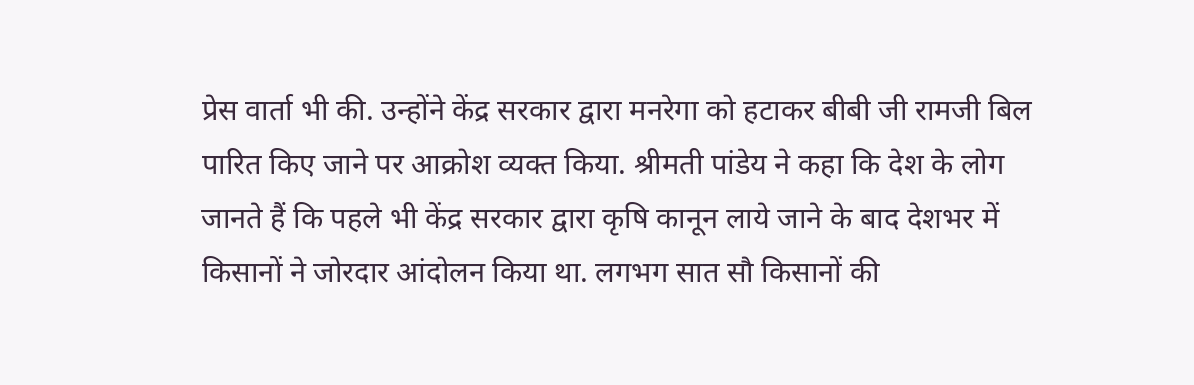प्रेस वार्ता भी की. उन्होंने केंद्र सरकार द्वारा मनरेगा को हटाकर बीबी जी रामजी बिल पारित किए जाने पर आक्रोश व्यक्त किया. श्रीमती पांडेय ने कहा कि देश के लोग जानते हैं कि पहले भी केंद्र सरकार द्वारा कृषि कानून लाये जाने के बाद देशभर में किसानों ने जोरदार आंदोलन किया था. लगभग सात सौ किसानों की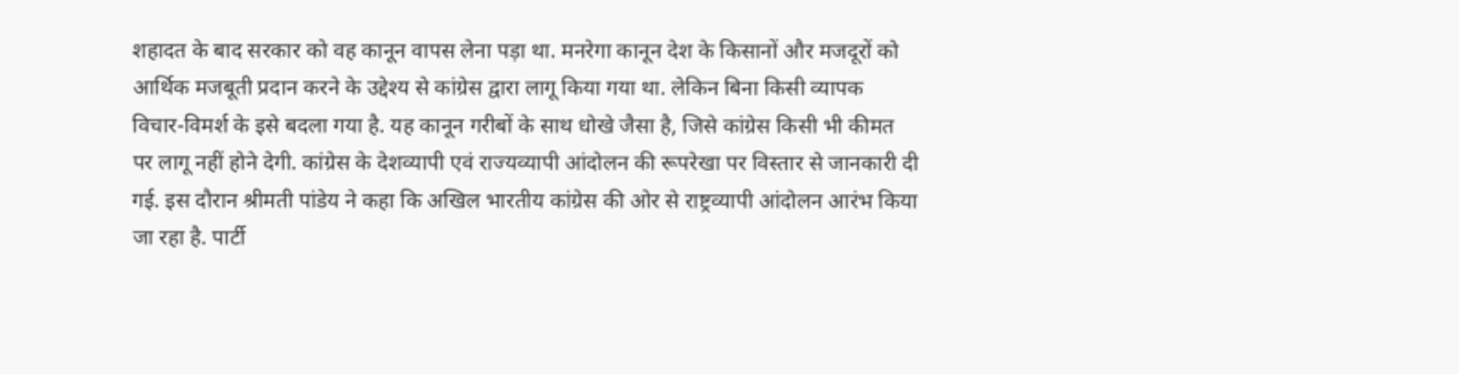शहादत के बाद सरकार को वह कानून वापस लेना पड़ा था. मनरेगा कानून देश के किसानों और मजदूरों को आर्थिक मजबूती प्रदान करने के उद्देश्य से कांग्रेस द्वारा लागू किया गया था. लेकिन बिना किसी व्यापक विचार-विमर्श के इसे बदला गया है. यह कानून गरीबों के साथ धोखे जैसा है, जिसे कांग्रेस किसी भी कीमत पर लागू नहीं होने देगी. कांग्रेस के देशव्यापी एवं राज्यव्यापी आंदोलन की रूपरेखा पर विस्तार से जानकारी दी गई. इस दौरान श्रीमती पांडेय ने कहा कि अखिल भारतीय कांग्रेस की ओर से राष्ट्रव्यापी आंदोलन आरंभ किया जा रहा है. पार्टी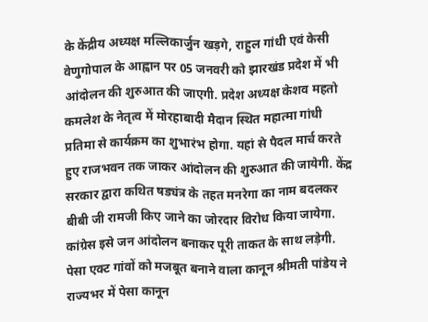के केंद्रीय अध्यक्ष मल्लिकार्जुन खड़गे, राहुल गांधी एवं केसी वेणुगोपाल के आह्वान पर 05 जनवरी को झारखंड प्रदेश में भी आंदोलन की शुरुआत की जाएगी. प्रदेश अध्यक्ष केशव महतो कमलेश के नेतृत्व में मोरहाबादी मैदान स्थित महात्मा गांधी प्रतिमा से कार्यक्रम का शुभारंभ होगा. यहां से पैदल मार्च करते हुए राजभवन तक जाकर आंदोलन की शुरुआत की जायेगी. केंद्र सरकार द्वारा कथित षड्यंत्र के तहत मनरेगा का नाम बदलकर बीबी जी रामजी किए जाने का जोरदार विरोध किया जायेगा. कांग्रेस इसे जन आंदोलन बनाकर पूरी ताकत के साथ लड़ेगी. पेसा एक्ट गांवों को मजबूत बनाने वाला कानून श्रीमती पांडेय ने राज्यभर में पेसा कानून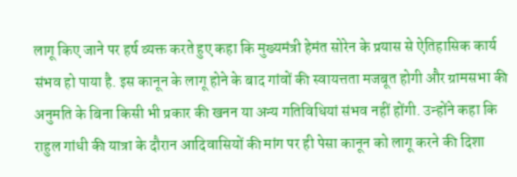लागू किए जाने पर हर्ष व्यक्त करते हुए कहा कि मुख्यमंत्री हेमंत सोरेन के प्रयास से ऐतिहासिक कार्य संभव हो पाया है. इस कानून के लागू होने के बाद गांवों की स्वायत्तता मजबूत होगी और ग्रामसभा की अनुमति के बिना किसी भी प्रकार की खनन या अन्य गतिविधियां संभव नहीं होंगी. उन्होंने कहा कि राहुल गांधी की यात्रा के दौरान आदिवासियों की मांग पर ही पेसा कानून को लागू करने की दिशा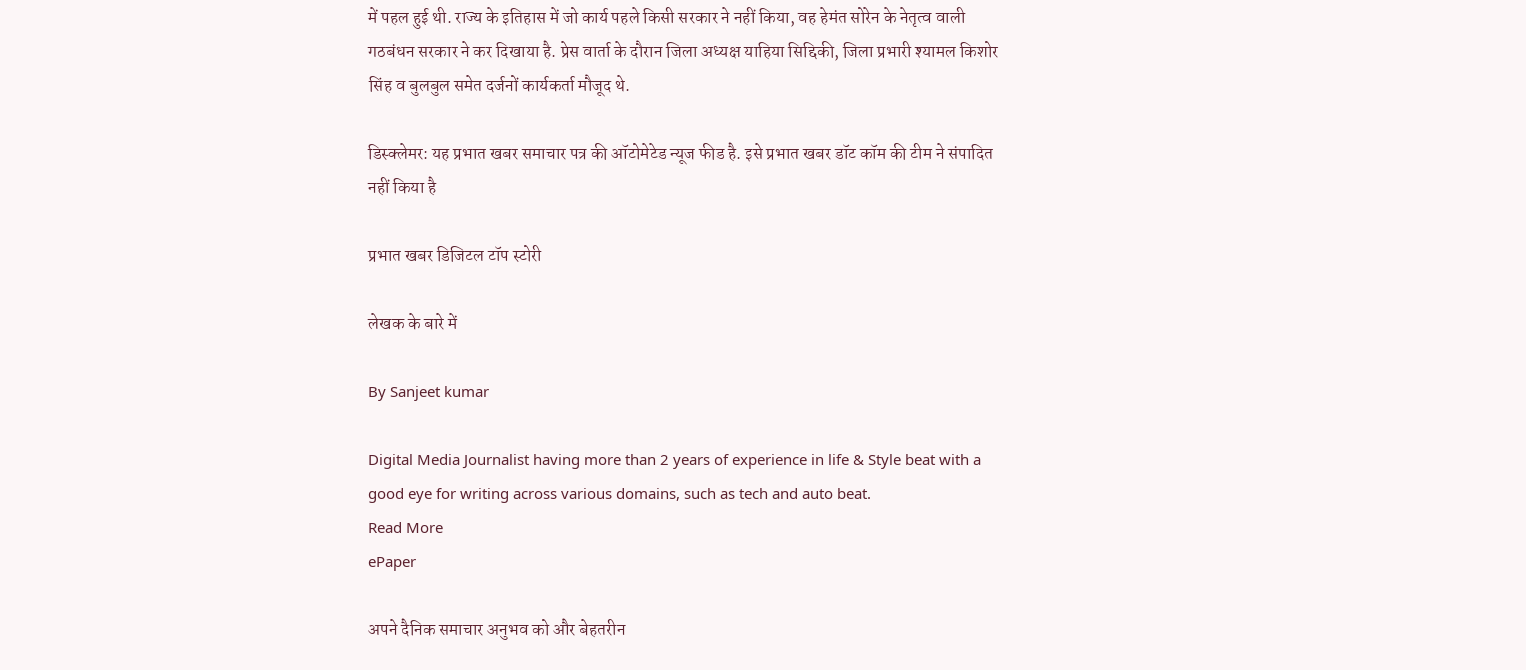में पहल हुई थी. राज्य के इतिहास में जो कार्य पहले किसी सरकार ने नहीं किया, वह हेमंत सोरेन के नेतृत्व वाली गठबंधन सरकार ने कर दिखाया है. प्रेस वार्ता के दौरान जिला अध्यक्ष याहिया सिद्दिकी, जिला प्रभारी श्यामल किशोर सिंह व बुलबुल समेत दर्जनों कार्यकर्ता मौजूद थे.

डिस्क्लेमर: यह प्रभात खबर समाचार पत्र की ऑटोमेटेड न्यूज फीड है. इसे प्रभात खबर डॉट कॉम की टीम ने संपादित नहीं किया है

प्रभात खबर डिजिटल टॉप स्टोरी

लेखक के बारे में

By Sanjeet kumar

Digital Media Journalist having more than 2 years of experience in life & Style beat with a good eye for writing across various domains, such as tech and auto beat.
Read More
ePaper

अपने दैनिक समाचार अनुभव को और बेहतरीन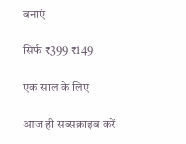बनाएं

सिर्फ ₹399 ₹149

एक साल के लिए

आज ही सब्सक्राइब करें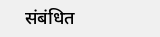संबंधित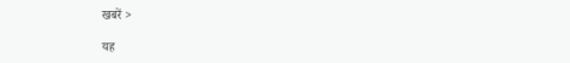खबरें >

यह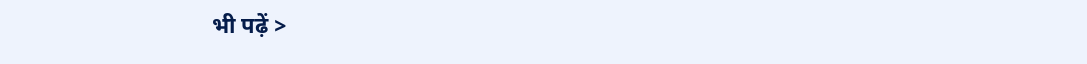भी पढ़ें >